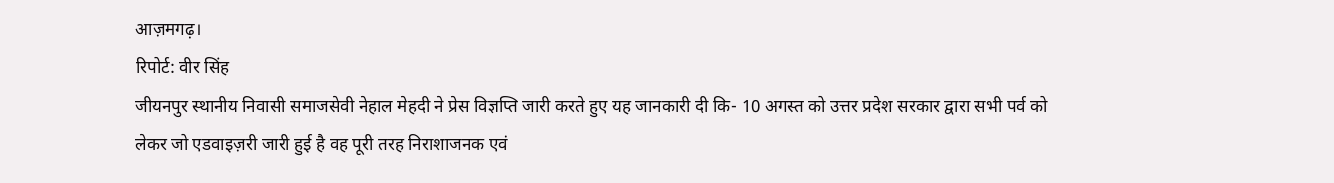आज़मगढ़।
रिपोर्ट: वीर सिंह
जीयनपुर स्थानीय निवासी समाजसेवी नेहाल मेहदी ने प्रेस विज्ञप्ति जारी करते हुए यह जानकारी दी कि- 10 अगस्त को उत्तर प्रदेश सरकार द्वारा सभी पर्व को लेकर जो एडवाइज़री जारी हुई है वह पूरी तरह निराशाजनक एवं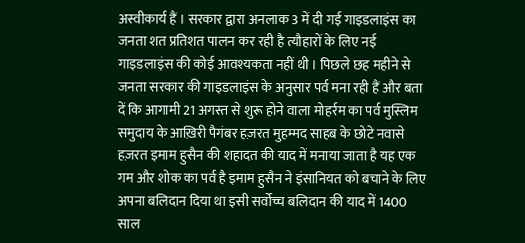अस्वीकार्य हैं । सरकार द्वारा अनलाक 3 में दी गई गाइडलाइंस का जनता शत प्रतिशत पालन कर रही है त्यौहारों के लिए नई गाइडलाइंस की कोई आवश्यकता नहीं थी । पिछले छह महीने से जनता सरकार की गाइडलाइंस के अनुसार पर्व मना रही हैं और बता दें कि आगामी 21 अगस्त से शुरू होने वाला मोहर्रम का पर्व मुस्लिम समुदाय के आख़िरी पैगंबर हज़रत मुहम्मद साहब के छोटे नवासे हज़रत इमाम हुसैन की शहादत की याद में मनाया जाता है यह एक गम और शोक का पर्व है इमाम हुसैन ने इंसानियत को बचाने के लिए अपना बलिदान दिया था इसी सर्वोच्च बलिदान की याद में 1400 साल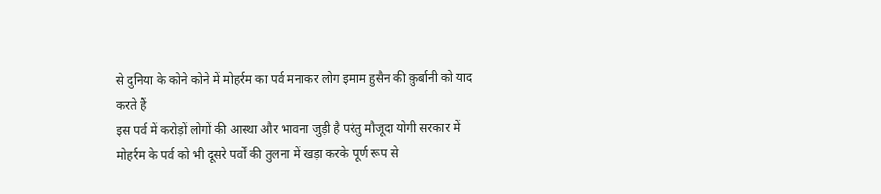से दुनिया के कोने कोने में मोहर्रम का पर्व मनाकर लोग इमाम हुसैन की क़ुर्बानी को याद करते हैं
इस पर्व में करोड़ों लोगों की आस्था और भावना जुड़ी है परंतु मौजूदा योगी सरकार में मोहर्रम के पर्व को भी दूसरे पर्वों की तुलना में खड़ा करके पूर्ण रूप से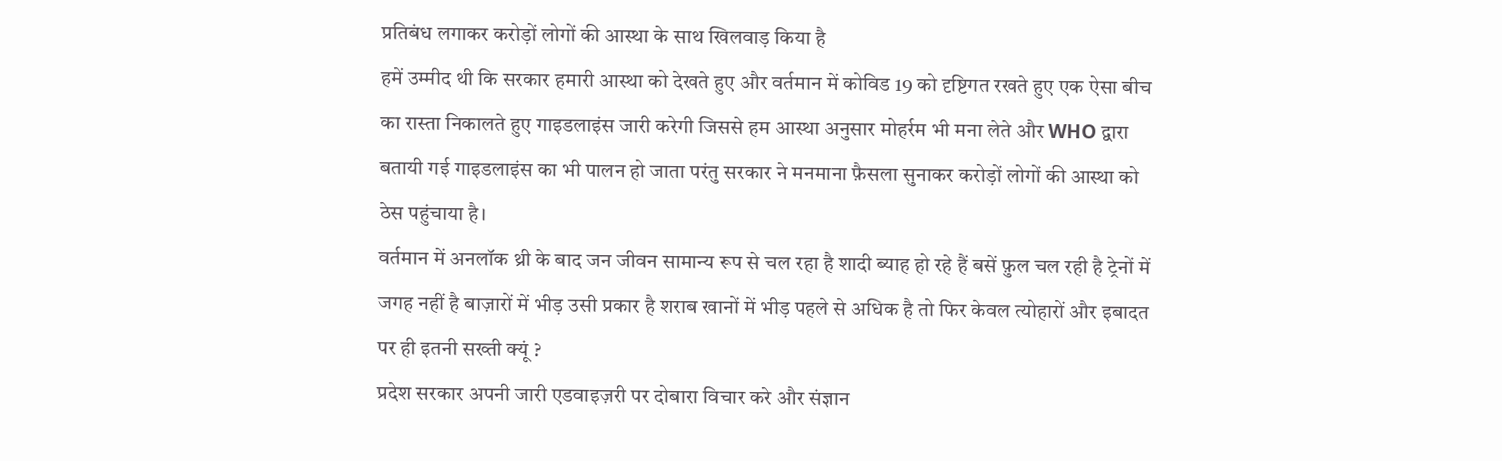प्रतिबंध लगाकर करोड़ों लोगों की आस्था के साथ खिलवाड़ किया है
हमें उम्मीद थी कि सरकार हमारी आस्था को देखते हुए और वर्तमान में कोविड 19 को दृष्टिगत रखते हुए एक ऐसा बीच का रास्ता निकालते हुए गाइडलाइंस जारी करेगी जिससे हम आस्था अनुसार मोहर्रम भी मना लेते और WHO द्वारा बतायी गई गाइडलाइंस का भी पालन हो जाता परंतु सरकार ने मनमाना फ़ैसला सुनाकर करोड़ों लोगों की आस्था को ठेस पहुंचाया है।
वर्तमान में अनलॉक थ्री के बाद जन जीवन सामान्य रूप से चल रहा है शादी ब्याह हो रहे हैं बसें फ़ुल चल रही है ट्रेनों में जगह नहीं है बाज़ारों में भीड़ उसी प्रकार है शराब खानों में भीड़ पहले से अधिक है तो फिर केवल त्योहारों और इबादत पर ही इतनी सख्ती क्यूं ?
प्रदेश सरकार अपनी जारी एडवाइज़री पर दोबारा विचार करे और संज्ञान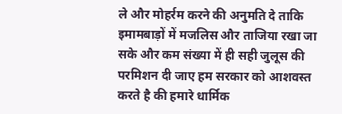ले और मोहर्रम करने की अनुमति दे ताकि इमामबाड़ों में मजलिस और ताजिया रखा जा सके और कम संख्या में ही सही जुलूस की परमिशन दी जाए हम सरकार को आशवस्त करते है की हमारे धार्मिक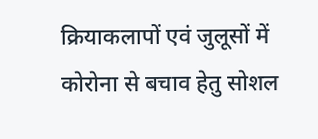क्रियाकलापों एवं जुलूसों में कोरोना से बचाव हेतु सोशल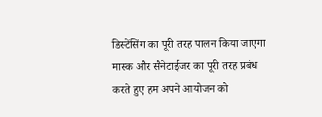डिस्टेंसिंग का पूरी तरह पालन किया जाएगा मास्क और सैनेटाईजर का पूरी तरह प्रबंध करते हुए हम अपने आयोजन को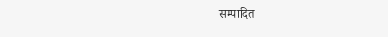सम्पादित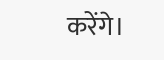करेंगे।